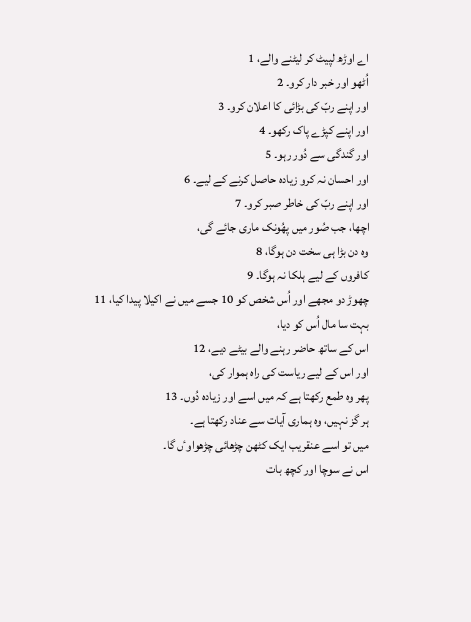اے اوڑھ لپیٹ کر لیٹنے والے، 1
اُٹھو اور خبر دار کرو۔ 2
اور اپنے ربّ کی بڑائی کا اعلان کرو۔ 3
اور اپنے کپڑے پاک رکھو۔ 4
اور گندگی سے دُور رہو۔ 5
اور احسان نہ کرو زیادہ حاصل کرنے کے لیے۔ 6
اور اپنے ربّ کی خاطر صبر کرو۔ 7
اچھا، جب صُور میں پھُونک ماری جائے گی،
وہ دن بڑا ہی سخت دن ہوگا، 8
کافروں کے لیے ہلکا نہ ہوگا۔ 9
چھوڑ دو مجھے اور اُس شخص کو 10 جسے میں نے اکیلا پیدا کیا، 11
بہت سا مال اُس کو دیا،
اس کے ساتھ حاضر رہنے والے بیٹے دیے، 12
اور اس کے لیے ریاست کی راہ ہموار کی،
پھر وہ طمع رکھتا ہے کہ میں اسے اور زیادہ دُوں۔ 13
ہر گز نہیں، وہ ہماری آیات سے عناد رکھتا ہے۔
میں تو اسے عنقریب ایک کٹھن چڑھائی چڑھواوٴں گا۔
اس نے سوچا اور کچھ بات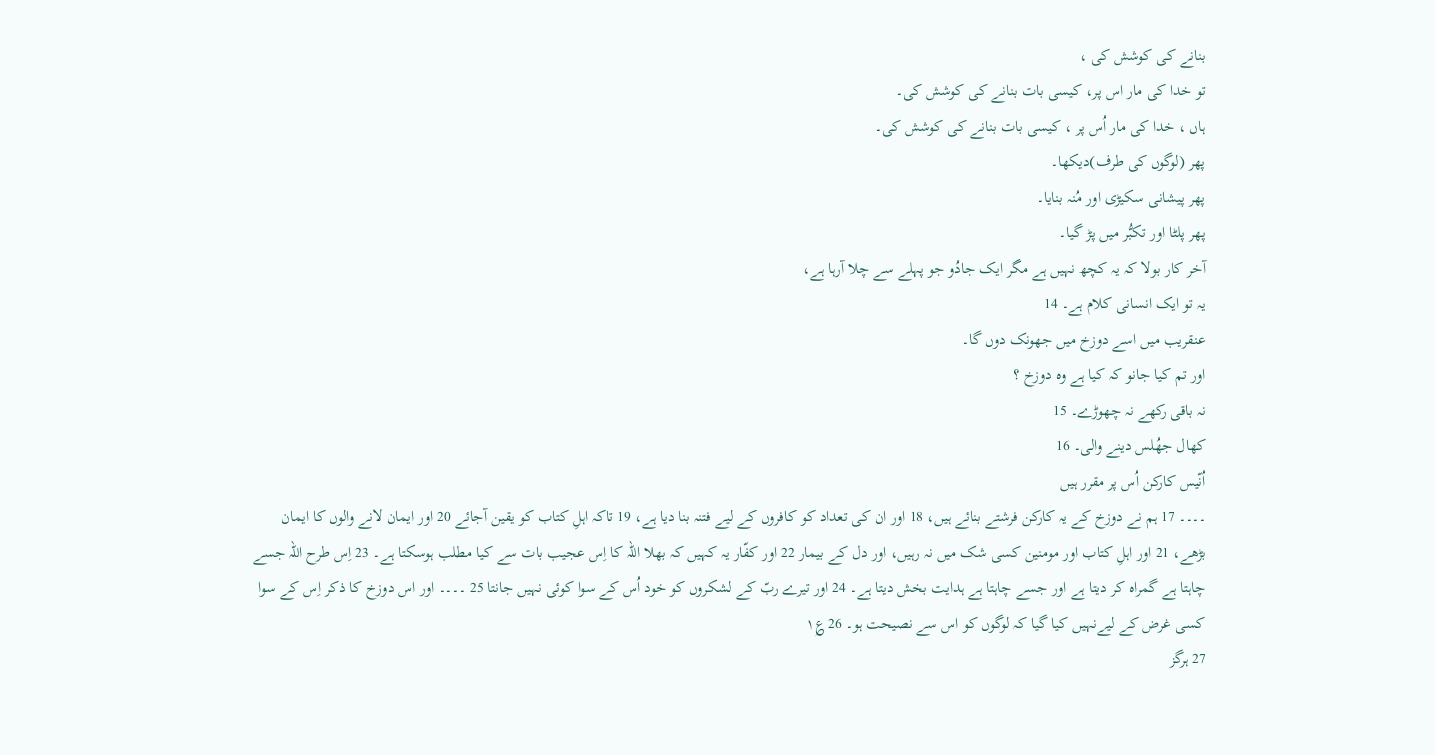بنانے کی کوشش کی ،
تو خدا کی مار اس پر، کیسی بات بنانے کی کوشش کی۔
ہاں ، خدا کی مار اُس پر ، کیسی بات بنانے کی کوشش کی۔
پھر (لوگوں کی طرف)دیکھا۔
پھر پیشانی سکیڑی اور مُنہ بنایا۔
پھر پلٹا اور تکبُّر میں پڑ گیا۔
آخر کار بولا کہ یہ کچھ نہیں ہے مگر ایک جادُو جو پہلے سے چلا آرہا ہے،
یہ تو ایک انسانی کلام ہے۔ 14
عنقریب میں اسے دوزخ میں جھونک دوں گا۔
اور تم کیا جانو کہ کیا ہے وہ دوزخ ؟
نہ باقی رکھے نہ چھوڑے۔ 15
کھال جھُلس دینے والی۔ 16
اُنّیس کارکن اُس پر مقرر ہیں
۔۔۔۔ 17 ہم نے دوزخ کے یہ کارکن فرشتے بنائے ہیں، 18 اور ان کی تعداد کو کافروں کے لیے فتنہ بنا دیا ہے، 19 تاکہ اہلِ کتاب کو یقین آجائے 20 اور ایمان لانے والوں کا ایمان بڑھے، 21 اور اہلِ کتاب اور مومنین کسی شک میں نہ رہیں، اور دل کے بیمار 22 اور کفّار یہ کہیں کہ بھلا اللہ کا اِس عجیب بات سے کیا مطلب ہوسکتا ہے۔ 23 اِس طرح اللہ جسے چاہتا ہے گمراہ کر دیتا ہے اور جسے چاہتا ہے ہدایت بخش دیتا ہے۔ 24 اور تیرے ربّ کے لشکروں کو خود اُس کے سوا کوئی نہیں جانتا 25 ۔۔۔۔ اور اس دوزخ کا ذکر اِس کے سوا کسی غرض کے لیےنہیں کیا گیا کہ لوگوں کو اس سے نصیحت ہو۔ 26 ؏۱
27 ہرگز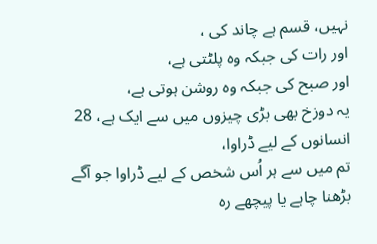نہیں، قسم ہے چاند کی ،
اور رات کی جبکہ وہ پلٹتی ہے،
اور صبح کی جبکہ وہ روشن ہوتی ہے،
یہ دوزخ بھی بڑی چیزوں میں سے ایک ہے، 28
انسانوں کے لیے ڈراوا،
تم میں سے ہر اُس شخص کے لیے ڈراوا جو آگے بڑھنا چاہے یا پیچھے رہ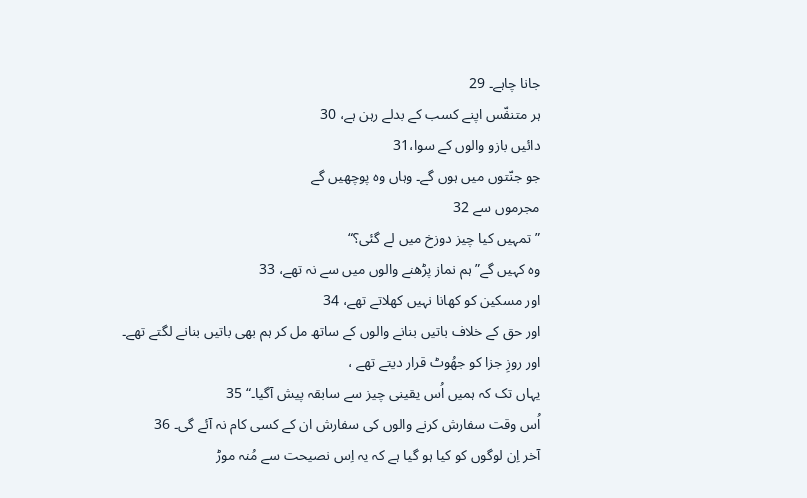جانا چاہے۔ 29
ہر متنفّس اپنے کسب کے بدلے رہن ہے، 30
دائیں بازو والوں کے سوا،31
جو جنّتوں میں ہوں گے۔ وہاں وہ پوچھیں گے
مجرموں سے 32
”تمہیں کیا چیز دوزخ میں لے گئی؟“
وہ کہیں گے” ہم نماز پڑھنے والوں میں سے نہ تھے، 33
اور مسکین کو کھانا نہیں کھلاتے تھے، 34
اور حق کے خلاف باتیں بنانے والوں کے ساتھ مل کر ہم بھی باتیں بنانے لگتے تھے۔
اور روزِ جزا کو جھُوٹ قرار دیتے تھے ،
یہاں تک کہ ہمیں اُس یقینی چیز سے سابقہ پیش آگیا۔“ 35
اُس وقت سفارش کرنے والوں کی سفارش ان کے کسی کام نہ آئے گی۔ 36
آخر اِن لوگوں کو کیا ہو گیا ہے کہ یہ اِس نصیحت سے مُنہ موڑ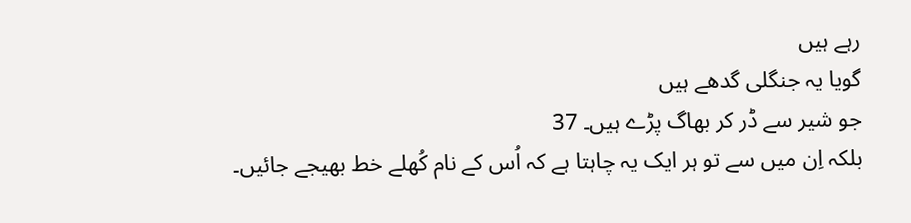رہے ہیں
گویا یہ جنگلی گدھے ہیں
جو شیر سے ڈر کر بھاگ پڑے ہیں۔ 37
بلکہ اِن میں سے تو ہر ایک یہ چاہتا ہے کہ اُس کے نام کُھلے خط بھیجے جائیں۔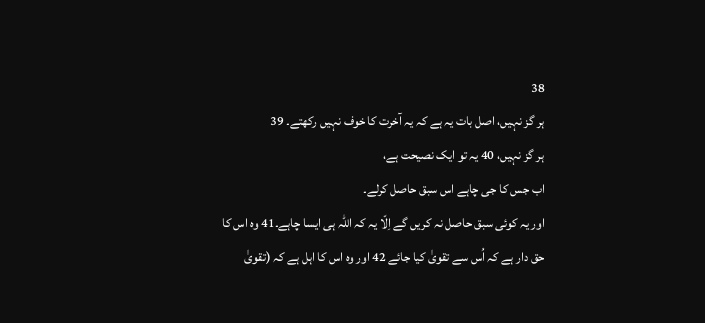38
ہر گز نہیں، اصل بات یہ ہے کہ یہ آخرت کا خوف نہیں رکھتے۔ 39
ہر گز نہیں، 40 یہ تو ایک نصیحت ہے،
اب جس کا جی چاہے اس سبق حاصل کرلے۔
اور یہ کوئی سبق حاصل نہ کریں گے اِلّا یہ کہ اللہ ہی ایسا چاہے۔41 وہ اس کا حق دار ہے کہ اُس سے تقویٰ کیا جائے 42 اور وہ اس کا اہل ہے کہ (تقویٰ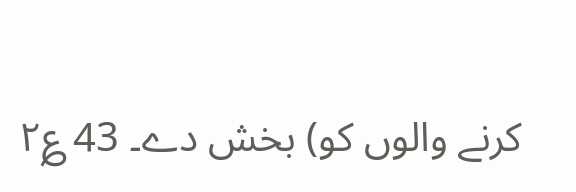کرنے والوں کو) بخش دے۔ 43 ؏۲